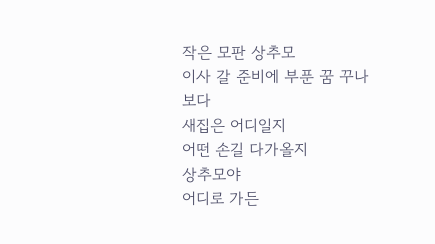작은 모판 상추모
이사 갈 준비에 부푼 꿈 꾸나보다
새집은 어디일지
어떤 손길 다가올지
상추모야
어디로 가든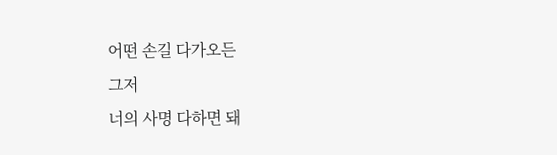어떤 손길 다가오든
그저
너의 사명 다하면 돼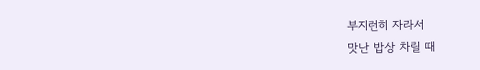부지런히 자라서
맛난 밥상 차릴 때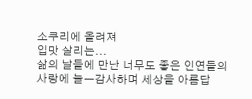소쿠리에 올려져
입맛 살리는...
삶의 날들에 만난 너무도 좋은 인연들의 사랑에 늘ㅡ감사하며 세상을 아름답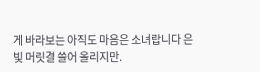게 바라보는 아직도 마음은 소녀랍니다 은빛 머릿결 쓸어 올리지만.